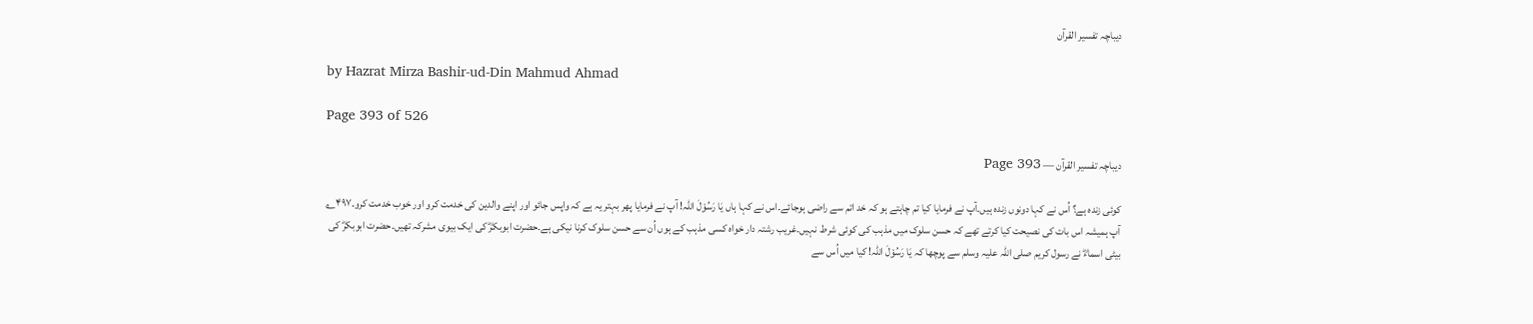دیباچہ تفسیر القرآن

by Hazrat Mirza Bashir-ud-Din Mahmud Ahmad

Page 393 of 526

دیباچہ تفسیر القرآن — Page 393

کوئی زندہ ہے؟ اُس نے کہا دونوں زندہ ہیں۔آپ نے فرمایا کیا تم چاہتے ہو کہ خد اتم سے راضی ہوجائے۔اس نے کہا ہاں یَا رَسُوْلَ اللّٰہ! آپ نے فرمایا پھر بہتر یہ ہے کہ واپس جائو اور اپنے والدین کی خدمت کرو اور خوب خدمت کرو۔۴۹۷؎ آپ ہمیشہ اس بات کی نصیحت کیا کرتے تھے کہ حسن سلوک میں مذہب کی کوئی شرط نہیں۔غریب رشتہ دار خواہ کسی مذہب کے ہوں اُن سے حسن سلوک کرنا نیکی ہے۔حضرت ابوبکرؓ کی ایک بیوی مشرکہ تھیں۔حضرت ابوبکرؓ کی بیٹی اسماءؓ نے رسول کریم صلی اللہ علیہ وسلم سے پوچھا کہ یَا رَسُوْلَ اللّٰہ! کیا میں اُس سے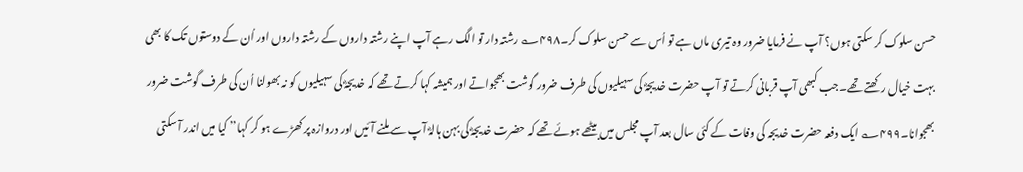حسن سلوک کر سکتی ہوں؟ آپ نے فرمایا ضرور وہ تیری ماں ہے تو اُس سے حسن سلوک کر۔۴۹۸؎ رشتہ دار تو الگ رہے آپ اپنے رشتہ داروں کے رشتہ داروں اور اُن کے دوستوں تک کا بھی بہت خیال رکھتے تھے۔جب کبھی آپ قربانی کرتے تو آپ حضرت خدیجہؓ کی سہیلیوں کی طرف ضرور گوشت بھجواتے اور ہمیشہ کہا کرتے تھے کہ خدیجہؓ کی سہیلیوں کو نہ بھولنا اُن کی طرف گوشت ضرور بھجوانا۔۴۹۹؎ ایک دفعہ حضرت خدیجہ کی وفات کے کئی سال بعد آپ مجلس میں بیٹھے ہوئے تھے کہ حضرت خدیجہؓ کی بہن ہالہؓ آپ سے ملنے آئیں اور دروازہ پر کھڑے ہو کر کہا’’ کیا میں اندر آ سکتی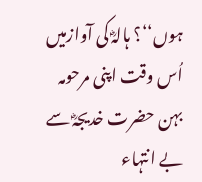ہوں‘‘؟ ہالہؓ کی آوازمیں اُس وقت اپنی مرحومہ بہن حضرت خدیجہؓ سے بے انتہاء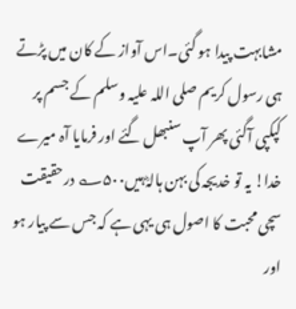مشابہت پیدا ہو گئی۔اس آواز کے کان میں پڑتے ہی رسول کریم صلی اللہ علیہ وسلم کے جسم پر کپکپی آگئی پھر آپ سنبھل گئے اور فرمایا آہ میرے خدا! یہ تو خدیجہ کی بہن ہالہؓ ہیں۵۰۰؎ درحقیقت سچی محبت کا اصول ہی یہی ہے کہ جس سے پیار ہو اور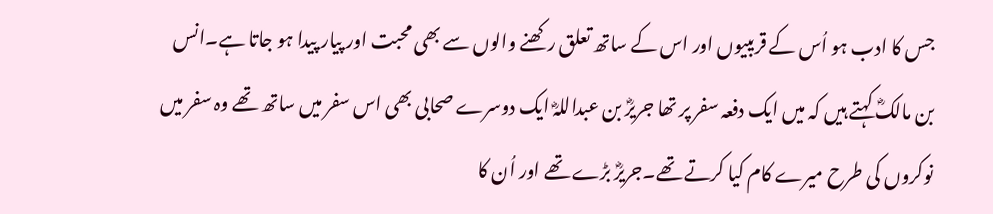جس کا ادب ہو اُس کے قریبیوں اور اس کے ساتھ تعلق رکھنے والوں سے بھی محبت اور پیار پیدا ہو جاتا ہے۔انس بن مالکؓ کہتے ہیں کہ میں ایک دفعہ سفر پر تھا جریرؓ بن عبداللہؓ ایک دوسرے صحابی بھی اس سفر میں ساتھ تھے وہ سفر میں نوکروں کی طرح میرے کام کیا کرتے تھے۔جریرؓ بڑے تھے اور اُن کا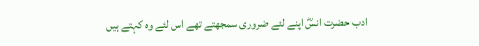ادب حضرت انسؓ اپنے لئے ضروری سمجھتے تھے اس لئے وہ کہتے ہیں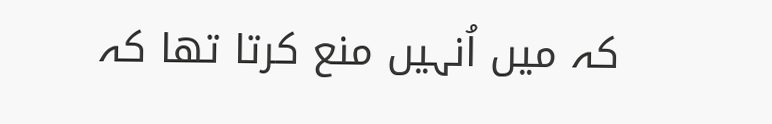کہ میں اُنہیں منع کرتا تھا کہ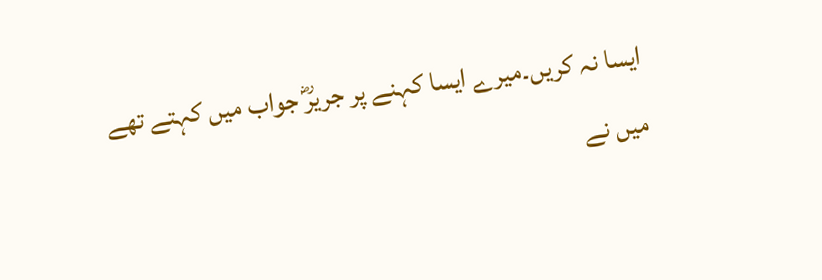ایسا نہ کریں۔میرے ایسا کہنے پر جریرؓ جواب میں کہتے تھے میں نے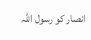انصار کو رسول اللہ